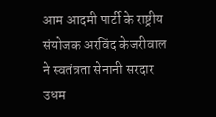आम आदमी पार्टी के राष्ट्रीय संयोजक अरविंद केजरीवाल ने स्वतंत्रता सेनानी सरदार उधम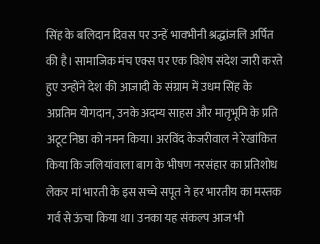सिंह के बलिदान दिवस पर उन्हें भावभीनी श्रद्धांजलि अर्पित की है। सामाजिक मंच एक्स पर एक विशेष संदेश जारी करते हुए उन्होंने देश की आजादी के संग्राम में उधम सिंह के अप्रतिम योगदान, उनके अदम्य साहस और मातृभूमि के प्रति अटूट निष्ठा को नमन किया। अरविंद केजरीवाल ने रेखांकित किया कि जलियांवाला बाग के भीषण नरसंहार का प्रतिशोध लेकर मां भारती के इस सच्चे सपूत ने हर भारतीय का मस्तक गर्व से ऊंचा किया था। उनका यह संकल्प आज भी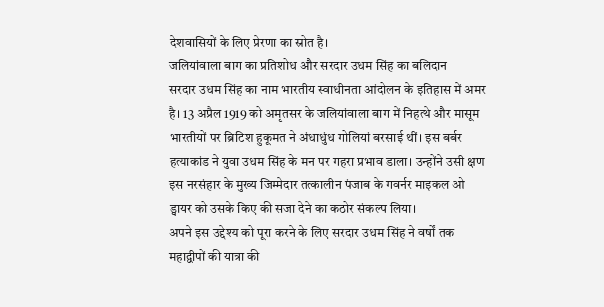देशवासियों के लिए प्रेरणा का स्रोत है।
जलियांवाला बाग का प्रतिशोध और सरदार उधम सिंह का बलिदान
सरदार उधम सिंह का नाम भारतीय स्वाधीनता आंदोलन के इतिहास में अमर है। 13 अप्रैल 1919 को अमृतसर के जलियांवाला बाग में निहत्थे और मासूम भारतीयों पर ब्रिटिश हुकूमत ने अंधाधुंध गोलियां बरसाई थीं। इस बर्बर हत्याकांड ने युवा उधम सिंह के मन पर गहरा प्रभाव डाला। उन्होंने उसी क्षण इस नरसंहार के मुख्य जिम्मेदार तत्कालीन पंजाब के गवर्नर माइकल ओ ड्वायर को उसके किए की सजा देने का कठोर संकल्प लिया।
अपने इस उद्देश्य को पूरा करने के लिए सरदार उधम सिंह ने वर्षों तक महाद्वीपों की यात्रा की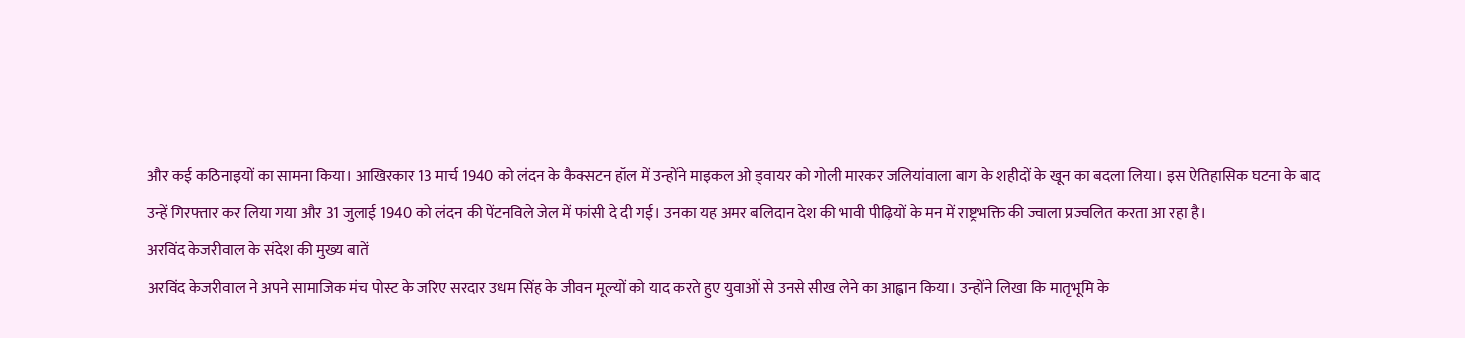और कई कठिनाइयों का सामना किया। आखिरकार 13 मार्च 1940 को लंदन के कैक्सटन हॉल में उन्होंने माइकल ओ ड्वायर को गोली मारकर जलियांवाला बाग के शहीदों के खून का बदला लिया। इस ऐतिहासिक घटना के बाद उन्हें गिरफ्तार कर लिया गया और 31 जुलाई 1940 को लंदन की पेंटनविले जेल में फांसी दे दी गई। उनका यह अमर बलिदान देश की भावी पीढ़ियों के मन में राष्ट्रभक्ति की ज्वाला प्रज्वलित करता आ रहा है।
अरविंद केजरीवाल के संदेश की मुख्य बातें
अरविंद केजरीवाल ने अपने सामाजिक मंच पोस्ट के जरिए सरदार उधम सिंह के जीवन मूल्यों को याद करते हुए युवाओं से उनसे सीख लेने का आह्वान किया। उन्होंने लिखा कि मातृभूमि के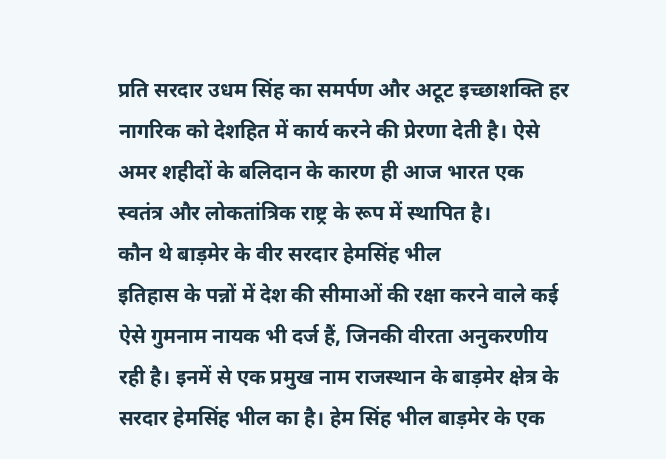प्रति सरदार उधम सिंह का समर्पण और अटूट इच्छाशक्ति हर नागरिक को देशहित में कार्य करने की प्रेरणा देती है। ऐसे अमर शहीदों के बलिदान के कारण ही आज भारत एक स्वतंत्र और लोकतांत्रिक राष्ट्र के रूप में स्थापित है।
कौन थे बाड़मेर के वीर सरदार हेमसिंह भील
इतिहास के पन्नों में देश की सीमाओं की रक्षा करने वाले कई ऐसे गुमनाम नायक भी दर्ज हैं, जिनकी वीरता अनुकरणीय रही है। इनमें से एक प्रमुख नाम राजस्थान के बाड़मेर क्षेत्र के सरदार हेमसिंह भील का है। हेम सिंह भील बाड़मेर के एक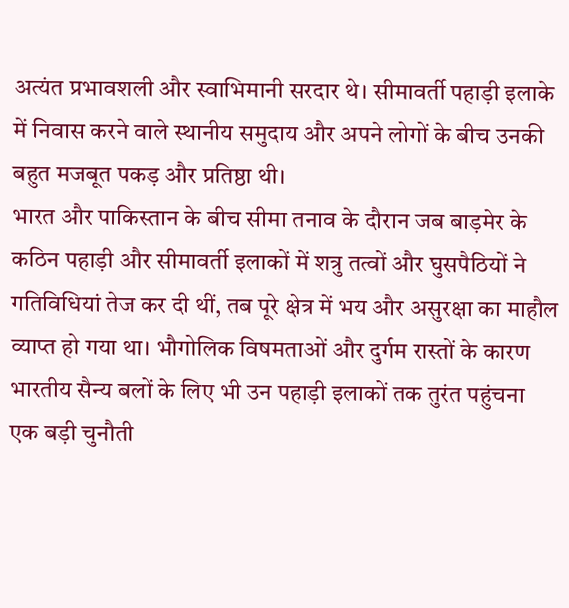अत्यंत प्रभावशली और स्वाभिमानी सरदार थे। सीमावर्ती पहाड़ी इलाके में निवास करने वाले स्थानीय समुदाय और अपने लोगों के बीच उनकी बहुत मजबूत पकड़ और प्रतिष्ठा थी।
भारत और पाकिस्तान के बीच सीमा तनाव के दौरान जब बाड़मेर के कठिन पहाड़ी और सीमावर्ती इलाकों में शत्रु तत्वों और घुसपैठियों ने गतिविधियां तेज कर दी थीं, तब पूरे क्षेत्र में भय और असुरक्षा का माहौल व्याप्त हो गया था। भौगोलिक विषमताओं और दुर्गम रास्तों के कारण भारतीय सैन्य बलों के लिए भी उन पहाड़ी इलाकों तक तुरंत पहुंचना एक बड़ी चुनौती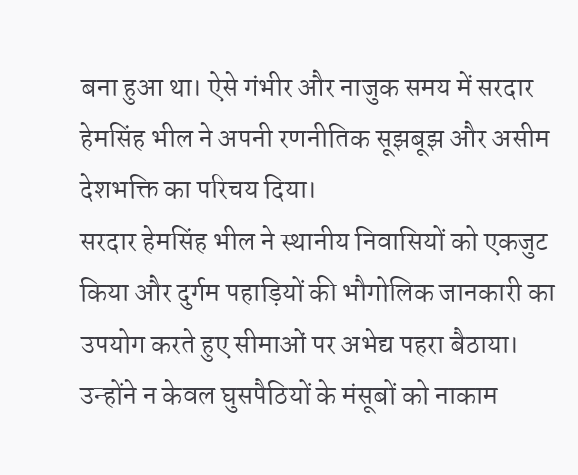बना हुआ था। ऐसे गंभीर और नाजुक समय में सरदार हेमसिंह भील ने अपनी रणनीतिक सूझबूझ और असीम देशभक्ति का परिचय दिया।
सरदार हेमसिंह भील ने स्थानीय निवासियों को एकजुट किया और दुर्गम पहाड़ियों की भौगोलिक जानकारी का उपयोग करते हुए सीमाओं पर अभेद्य पहरा बैठाया। उन्होंने न केवल घुसपैठियों के मंसूबों को नाकाम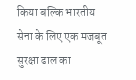किया बल्कि भारतीय सेना के लिए एक मजबूत सुरक्षा ढाल का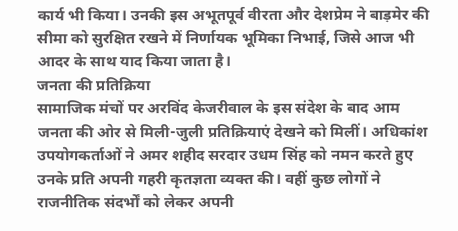कार्य भी किया। उनकी इस अभूतपूर्व वीरता और देशप्रेम ने बाड़मेर की सीमा को सुरक्षित रखने में निर्णायक भूमिका निभाई, जिसे आज भी आदर के साथ याद किया जाता है।
जनता की प्रतिक्रिया
सामाजिक मंचों पर अरविंद केजरीवाल के इस संदेश के बाद आम जनता की ओर से मिली-जुली प्रतिक्रियाएं देखने को मिलीं। अधिकांश उपयोगकर्ताओं ने अमर शहीद सरदार उधम सिंह को नमन करते हुए उनके प्रति अपनी गहरी कृतज्ञता व्यक्त की। वहीं कुछ लोगों ने राजनीतिक संदर्भों को लेकर अपनी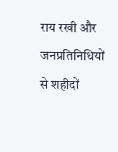राय रखी और जनप्रतिनिधियों से शहीदों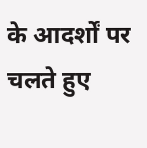के आदर्शों पर चलते हुए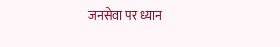जनसेवा पर ध्यान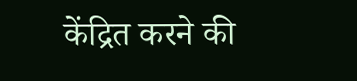केंद्रित करने की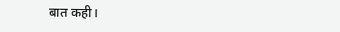बात कही।